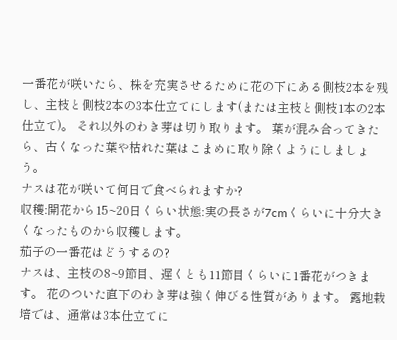一番花が咲いたら、株を充実させるために花の下にある側枝2本を残し、主枝と側枝2本の3本仕立てにします(または主枝と側枝1本の2本仕立て)。 それ以外のわき芽は切り取ります。 葉が混み合ってきたら、古くなった葉や枯れた葉はこまめに取り除くようにしましょう。
ナスは花が咲いて何日で食べられますか?
収穫:開花から15~20日くらい状態:実の長さが7cmくらいに十分大きくなったものから収穫します。
茄子の一番花はどうするの?
ナスは、主枝の8~9節目、遅くとも11節目くらいに1番花がつきます。 花のついた直下のわき芽は強く伸びる性質があります。 露地栽培では、通常は3本仕立てに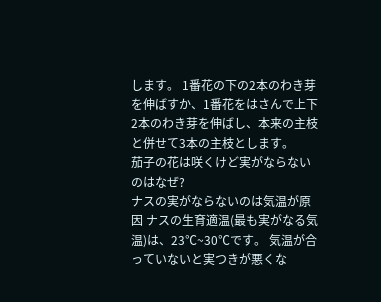します。 1番花の下の2本のわき芽を伸ばすか、1番花をはさんで上下2本のわき芽を伸ばし、本来の主枝と併せて3本の主枝とします。
茄子の花は咲くけど実がならないのはなぜ?
ナスの実がならないのは気温が原因 ナスの生育適温(最も実がなる気温)は、23℃~30℃です。 気温が合っていないと実つきが悪くな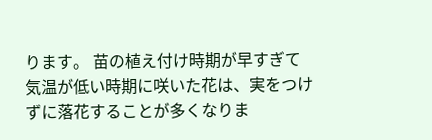ります。 苗の植え付け時期が早すぎて気温が低い時期に咲いた花は、実をつけずに落花することが多くなりま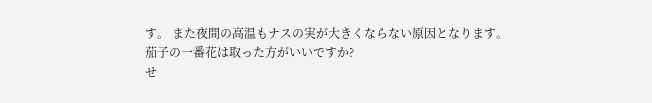す。 また夜間の高温もナスの実が大きくならない原因となります。
茄子の一番花は取った方がいいですか?
せ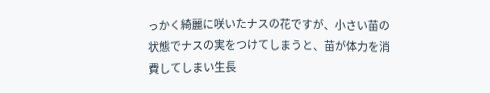っかく綺麗に咲いたナスの花ですが、小さい苗の状態でナスの実をつけてしまうと、苗が体力を消費してしまい生長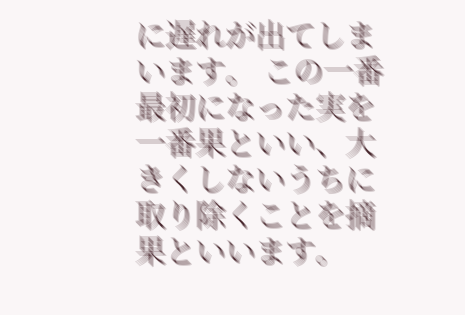に遅れが出てしまいます。 この一番最初になった実を一番果といい、大きくしないうちに取り除くことを摘果といいます。